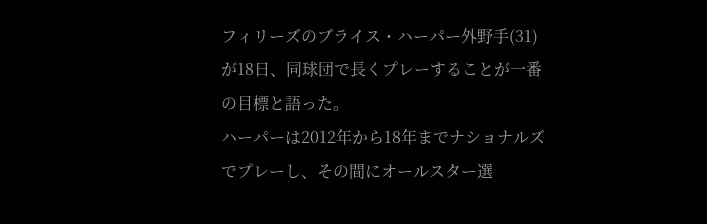フィリーズのブライス・ハーパー外野手(31)が18日、同球団で長くプレーすることが一番の目標と語った。
ハーパーは2012年から18年までナショナルズでプレーし、その間にオールスター選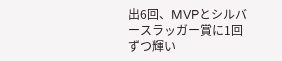出6回、MVPとシルバースラッガー賞に1回ずつ輝い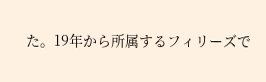た。19年から所属するフィリーズで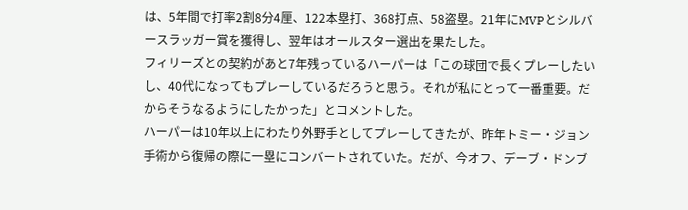は、5年間で打率2割8分4厘、122本塁打、368打点、58盗塁。21年にMVPとシルバースラッガー賞を獲得し、翌年はオールスター選出を果たした。
フィリーズとの契約があと7年残っているハーパーは「この球団で長くプレーしたいし、40代になってもプレーしているだろうと思う。それが私にとって一番重要。だからそうなるようにしたかった」とコメントした。
ハーパーは10年以上にわたり外野手としてプレーしてきたが、昨年トミー・ジョン手術から復帰の際に一塁にコンバートされていた。だが、今オフ、デーブ・ドンブ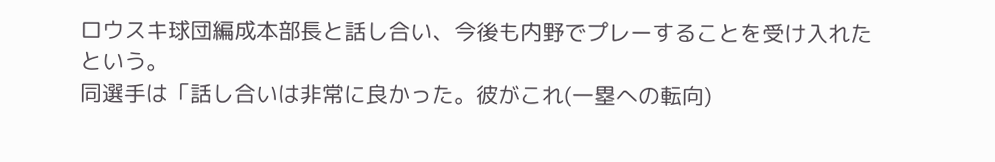ロウスキ球団編成本部長と話し合い、今後も内野でプレーすることを受け入れたという。
同選手は「話し合いは非常に良かった。彼がこれ(一塁への転向)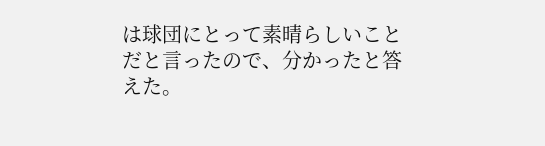は球団にとって素晴らしいことだと言ったので、分かったと答えた。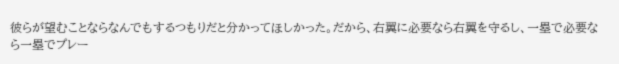彼らが望むことならなんでもするつもりだと分かってほしかった。だから、右翼に必要なら右翼を守るし、一塁で必要なら一塁でプレー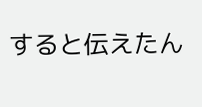すると伝えたん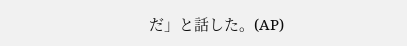だ」と話した。(AP)